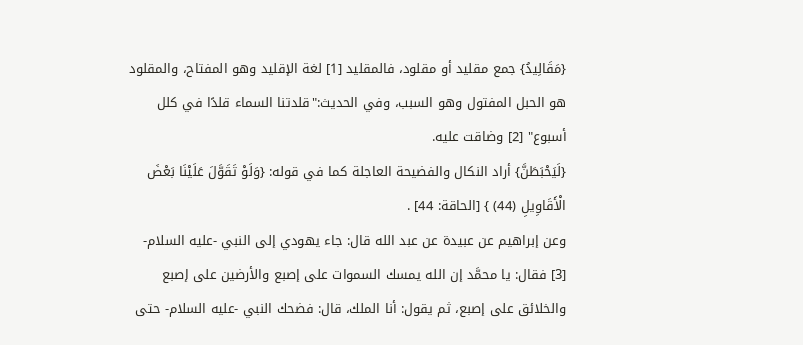{مَقَالِيدُ} جمع مقليد أو مقلود، فالمقليد [1] لغة الإقليد وهو المفتاح، والمقلود هو الحبل المفتول وهو السبب، وفي الحديث:"قلدتنا السماء قلدًا في كلل أسبوع" [2] وضاقت عليه.
{لَيَحْبَطَنَّ} أراد النكال والفضيحة العاجلة كما في قوله: {وَلَوْ تَقَوَّلَ عَلَيْنَا بَعْضَ الْأَقَاوِيلِ (44) } [الحاقة: 44] .
وعن إبراهيم عن عبيدة عن عبد الله قال: جاء يهودي إلى النبي -عليه السلام- [3] فقال: يا محمَّد إن الله يمسك السموات على إصبع والأرضين على إصبع والخلائق على إصبع، ثم يقول: أنا الملك، قال: فضحك النبي -عليه السلام- حتى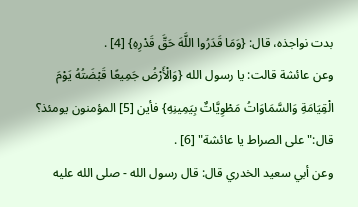بدت نواجذه، قال: {وَمَا قَدَرُوا اللَّهَ حَقَّ قَدْرِهِ} [4] .
وعن عائشة قالت: يا رسول الله {وَالْأَرْضُ جَمِيعًا قَبْضَتُهُ يَوْمَ الْقِيَامَةِ وَالسَّمَاوَاتُ مَطْوِيَّاتٌ بِيَمِينِهِ} فأين [5] المؤمنون يومئذ؟ قال:"على الصراط يا عائشة" [6] .
وعن أبي سعيد الخدري قال: قال رسول الله - صلى الله عليه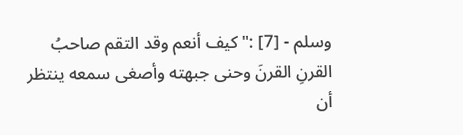وسلم - [7] :"كيف أنعم وقد التقم صاحبُ القرنِ القرنَ وحنى جبهته وأصغى سمعه ينتظر أن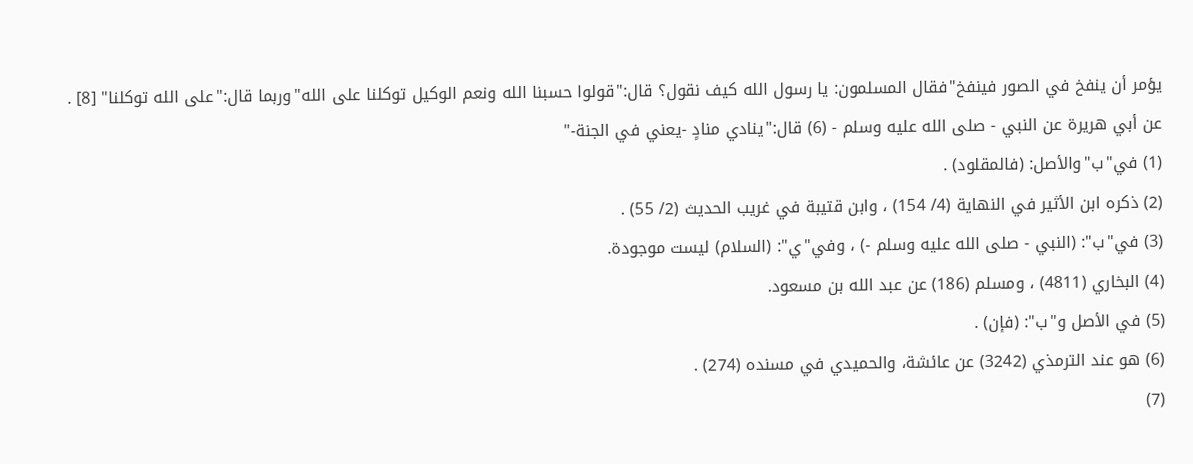يؤمر أن ينفخ في الصور فينفخ"فقال المسلمون: يا رسول الله كيف نقول؟ قال:"قولوا حسبنا الله ونعم الوكيل توكلنا على الله"وربما قال:"على الله توكلنا" [8] .
عن أبي هريرة عن النبي - صلى الله عليه وسلم - (6) قال:"ينادي منادٍ -يعني في الجنة-"
(1) في"ب"والأصل: (فالمقلود) .
(2) ذكره ابن الأثير في النهاية (4/ 154) ، وابن قتيبة في غريب الحديث (2/ 55) .
(3) في"ب": (النبي - صلى الله عليه وسلم -) ، وفي"ي": (السلام) ليست موجودة.
(4) البخاري (4811) ، ومسلم (186) عن عبد الله بن مسعود.
(5) في الأصل و"ب": (فإن) .
(6) هو عند الترمذي (3242) عن عائشة، والحميدي في مسنده (274) .
(7)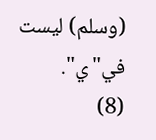(وسلم) ليست في"ي".
(8)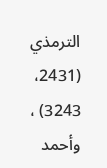الترمذي (2431، 3243) ، وأحمد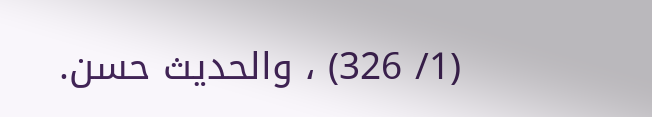(1/ 326) ، والحديث حسن.